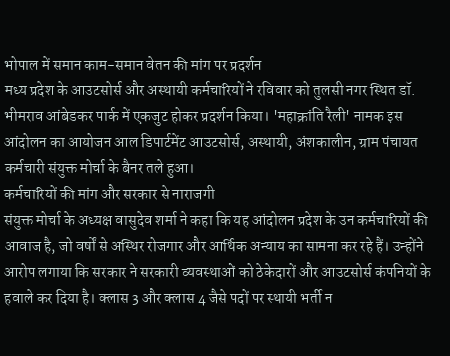भोपाल में समान काम-समान वेतन की मांग पर प्रदर्शन
मध्य प्रदेश के आउटसोर्स और अस्थायी कर्मचारियों ने रविवार को तुलसी नगर स्थित डॉ. भीमराव आंबेडकर पार्क में एकजुट होकर प्रदर्शन किया। 'महाक्रांति रैली' नामक इस आंदोलन का आयोजन आल डिपार्टमेंट आउटसोर्स, अस्थायी, अंशकालीन, ग्राम पंचायत कर्मचारी संयुक्त मोर्चा के बैनर तले हुआ।
कर्मचारियों की मांग और सरकार से नाराजगी
संयुक्त मोर्चा के अध्यक्ष वासुदेव शर्मा ने कहा कि यह आंदोलन प्रदेश के उन कर्मचारियों की आवाज है, जो वर्षों से अस्थिर रोजगार और आर्थिक अन्याय का सामना कर रहे हैं। उन्होंने आरोप लगाया कि सरकार ने सरकारी व्यवस्थाओं को ठेकेदारों और आउटसोर्स कंपनियों के हवाले कर दिया है। क्लास 3 और क्लास 4 जैसे पदों पर स्थायी भर्ती न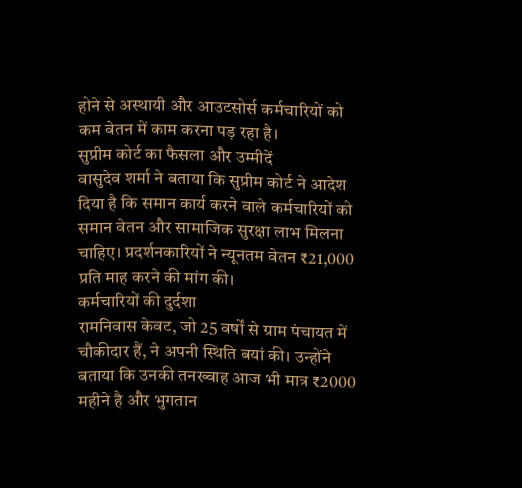होने से अस्थायी और आउटसोर्स कर्मचारियों को कम वेतन में काम करना पड़ रहा है।
सुप्रीम कोर्ट का फैसला और उम्मीदें
वासुदेव शर्मा ने बताया कि सुप्रीम कोर्ट ने आदेश दिया है कि समान कार्य करने वाले कर्मचारियों को समान वेतन और सामाजिक सुरक्षा लाभ मिलना चाहिए। प्रदर्शनकारियों ने न्यूनतम वेतन ₹21,000 प्रति माह करने की मांग की।
कर्मचारियों की दुर्दशा
रामनिवास केवट, जो 25 वर्षों से ग्राम पंचायत में चौकीदार हैं, ने अपनी स्थिति बयां की। उन्होंने बताया कि उनकी तनख्वाह आज भी मात्र ₹2000 महीने है और भुगतान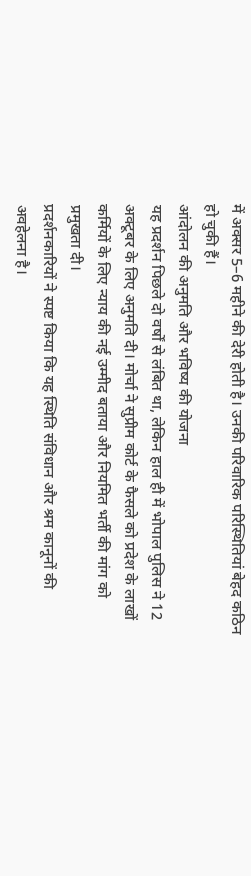में अक्सर 5–6 महीने की देरी होती है। उनकी परिवारिक परिस्थितियां बेहद कठिन हो चुकी हैं।
आंदोलन की अनुमति और भविष्य की योजना
यह प्रदर्शन पिछले दो वर्षों से लंबित था, लेकिन हाल ही में भोपाल पुलिस ने 12 अक्टूबर के लिए अनुमति दी। मोर्चा ने सुप्रीम कोर्ट के फैसले को प्रदेश के लाखों कर्मियों के लिए न्याय की नई उम्मीद बताया और नियमित भर्ती की मांग को प्रमुखता दी।
प्रदर्शनकारियों ने स्पष्ट किया कि यह स्थिति संविधान और श्रम कानूनों की अवहेलना है।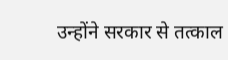उन्होंने सरकार से तत्काल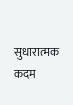सुधारात्मक कदम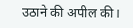उठाने की अपील की।